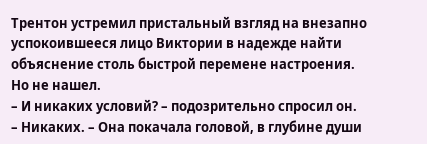Трентон устремил пристальный взгляд на внезапно успокоившееся лицо Виктории в надежде найти объяснение столь быстрой перемене настроения. Но не нашел.
– И никаких условий? – подозрительно спросил он.
– Никаких. – Она покачала головой, в глубине души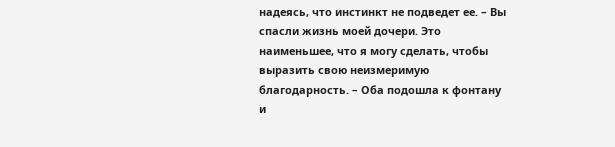надеясь, что инстинкт не подведет ее. – Вы спасли жизнь моей дочери. Это наименьшее, что я могу сделать, чтобы выразить свою неизмеримую благодарность. – Оба подошла к фонтану и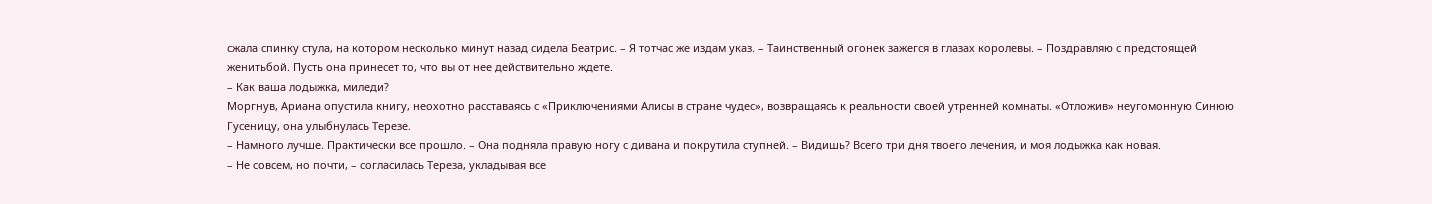сжала спинку стула, на котором несколько минут назад сидела Беатрис. – Я тотчас же издам указ. – Таинственный огонек зажегся в глазах королевы. – Поздравляю с предстоящей женитьбой. Пусть она принесет то, что вы от нее действительно ждете.
– Как ваша лодыжка, миледи?
Моргнув, Ариана опустила книгу, неохотно расставаясь с «Приключениями Алисы в стране чудес», возвращаясь к реальности своей утренней комнаты. «Отложив» неугомонную Синюю Гусеницу, она улыбнулась Терезе.
– Намного лучше. Практически все прошло. – Она подняла правую ногу с дивана и покрутила ступней. – Видишь? Всего три дня твоего лечения, и моя лодыжка как новая.
– Не совсем, но почти, – согласилась Тереза, укладывая все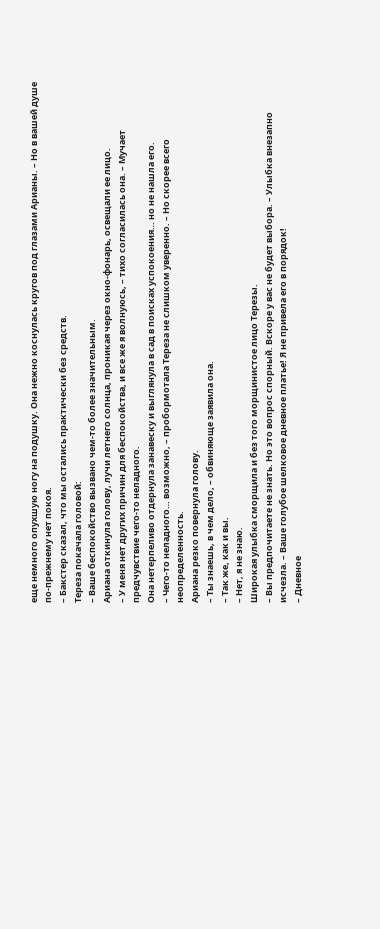еще немного опухшую ногу на подушку. Она нежно коснулась кругов под глазами Арианы. – Но в вашей душе по-прежнему нет покоя.
– Бакстер сказал, что мы остались практически без средств.
Тереза покачала головой:
– Ваше беспокойство вызвано чем-то более значительным.
Ариана откинула голову, лучи летнего солнца, проникая через окно-фонарь, освещали ее лицо.
– У меня нет других причин для беспокойства, и все же я волнуюсь, – тихо согласилась она. – Мучает предчувствие чего-то неладного.
Она нетерпеливо отдернула занавеску и выглянула в сад в поисках успокоения… но не нашла его.
– Чего-то неладного… возможно, – пробормотала Тереза не слишком уверенно. – Но скорее всего неопределенность.
Ариана резко повернула голову.
– Ты знаешь, в чем дело, – обвиняюще заявила она.
– Так же, как и вы.
– Нет, я не знаю.
Широкая улыбка сморщила и без того морщинистое лицо Терезы.
– Вы предпочитаете не знать. Но это вопрос спорный. Вскоре у вас не будет выбора. – Улыбка внезапно исчезла. – Ваше голубое шелковое дневное платье! Я не привела его в порядок!
– Дневное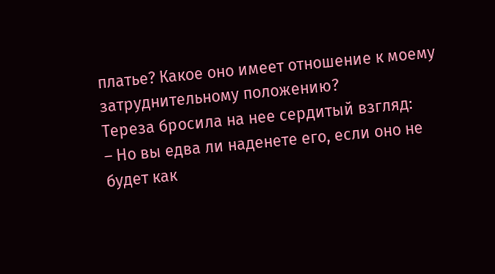платье? Какое оно имеет отношение к моему затруднительному положению?
Тереза бросила на нее сердитый взгляд:
– Но вы едва ли наденете его, если оно не будет как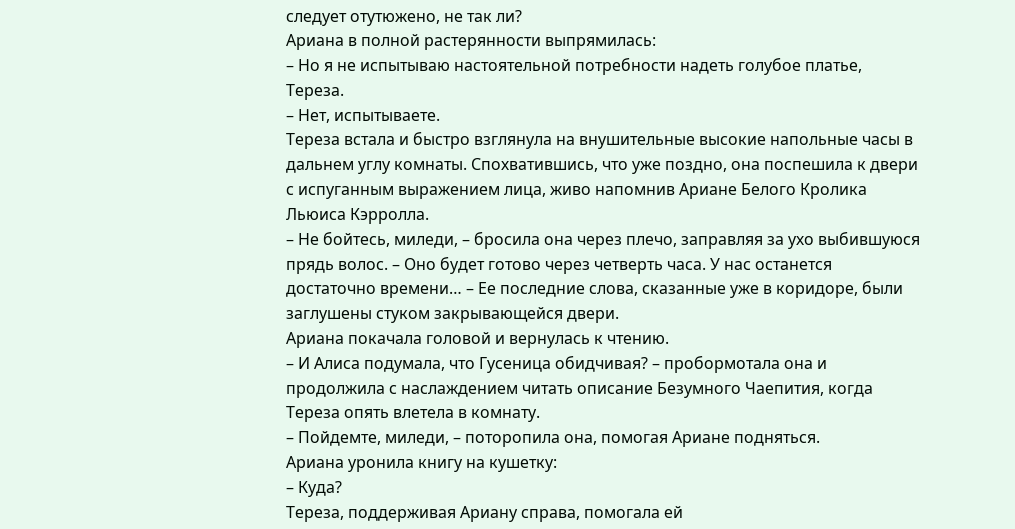следует отутюжено, не так ли?
Ариана в полной растерянности выпрямилась:
– Но я не испытываю настоятельной потребности надеть голубое платье, Тереза.
– Нет, испытываете.
Тереза встала и быстро взглянула на внушительные высокие напольные часы в дальнем углу комнаты. Спохватившись, что уже поздно, она поспешила к двери с испуганным выражением лица, живо напомнив Ариане Белого Кролика Льюиса Кэрролла.
– Не бойтесь, миледи, – бросила она через плечо, заправляя за ухо выбившуюся прядь волос. – Оно будет готово через четверть часа. У нас останется достаточно времени… – Ее последние слова, сказанные уже в коридоре, были заглушены стуком закрывающейся двери.
Ариана покачала головой и вернулась к чтению.
– И Алиса подумала, что Гусеница обидчивая? – пробормотала она и продолжила с наслаждением читать описание Безумного Чаепития, когда Тереза опять влетела в комнату.
– Пойдемте, миледи, – поторопила она, помогая Ариане подняться.
Ариана уронила книгу на кушетку:
– Куда?
Тереза, поддерживая Ариану справа, помогала ей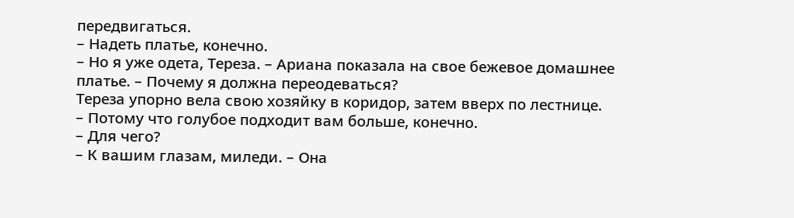передвигаться.
– Надеть платье, конечно.
– Но я уже одета, Тереза. – Ариана показала на свое бежевое домашнее платье. – Почему я должна переодеваться?
Тереза упорно вела свою хозяйку в коридор, затем вверх по лестнице.
– Потому что голубое подходит вам больше, конечно.
– Для чего?
– К вашим глазам, миледи. – Она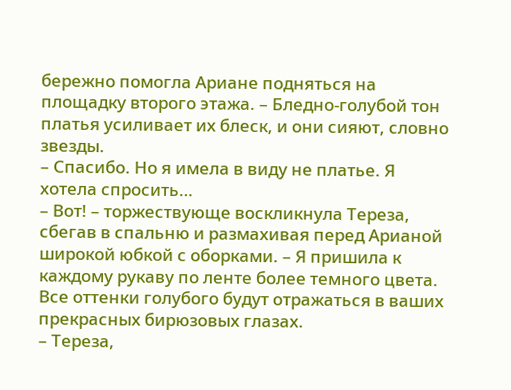бережно помогла Ариане подняться на площадку второго этажа. – Бледно-голубой тон платья усиливает их блеск, и они сияют, словно звезды.
– Спасибо. Но я имела в виду не платье. Я хотела спросить…
– Вот! – торжествующе воскликнула Тереза, сбегав в спальню и размахивая перед Арианой широкой юбкой с оборками. – Я пришила к каждому рукаву по ленте более темного цвета. Все оттенки голубого будут отражаться в ваших прекрасных бирюзовых глазах.
– Тереза,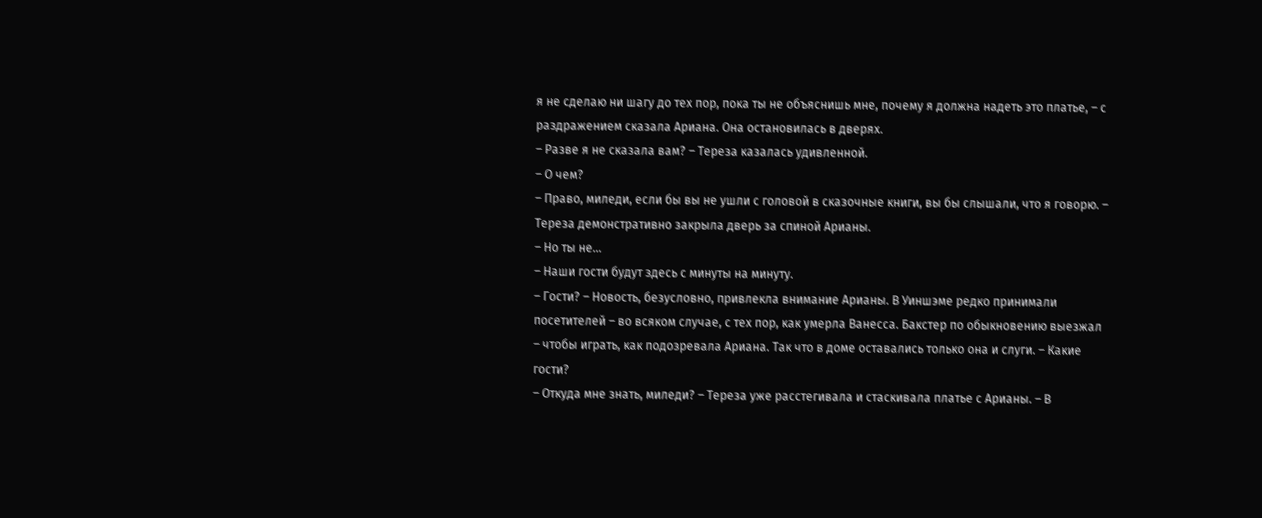я не сделаю ни шагу до тех пор, пока ты не объяснишь мне, почему я должна надеть это платье, – с раздражением сказала Ариана. Она остановилась в дверях.
– Разве я не сказала вам? – Тереза казалась удивленной.
– О чем?
– Право, миледи, если бы вы не ушли с головой в сказочные книги, вы бы слышали, что я говорю. – Тереза демонстративно закрыла дверь за спиной Арианы.
– Но ты не…
– Наши гости будут здесь с минуты на минуту.
– Гости? – Новость, безусловно, привлекла внимание Арианы. В Уиншэме редко принимали посетителей – во всяком случае, с тех пор, как умерла Ванесса. Бакстер по обыкновению выезжал – чтобы играть, как подозревала Ариана. Так что в доме оставались только она и слуги. – Какие гости?
– Откуда мне знать, миледи? – Тереза уже расстегивала и стаскивала платье с Арианы. – В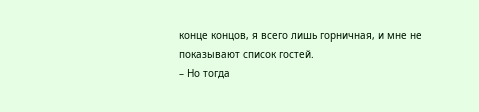конце концов, я всего лишь горничная, и мне не показывают список гостей.
– Но тогда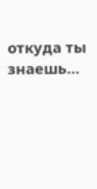откуда ты знаешь…